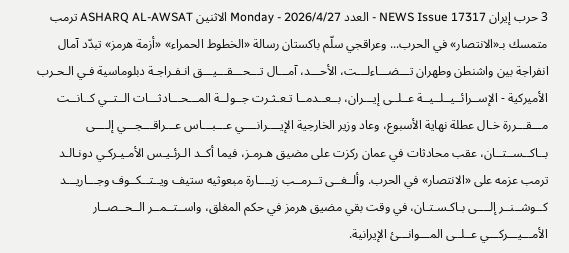3 حرب إيران NEWS Issue 17317 - العدد Monday - 2026/4/27 الاثنين ASHARQ AL-AWSAT ترمب متمسك بـ«الانتصار» في الحرب... وعراقجي سلّم باكستان رسالة «الخطوط الحمراء» «أزمة هرمز» تبدّد آمال انفراجة بين واشنطن وطهران تـــضـــاءلـــت، الأحـــد، آمـــال تـــحـــقـــيـــق انـفـراجـة دبلوماسية فـي الـحـرب الأميركية - الإســرائــيــلــيــة عــلــى إيـــران، بــعــدمــا تـعـثـرت جــولــة المـــحـــادثـــات الــتــي كــانــت مـــقـــررة خـال عطلة نهاية الأسبوع، وعاد وزير الخارجية الإيــــرانــــي عـــبـــاس عـــراقـــجـــي إلــــى بــاكــســتــان، عقب محادثات في عمان ركزت على مضيق هـرمـز، فيما أكــد الـرئـيـس الأمـيـركـي دونـالـد ترمب عزمه على «الانتصار» في الحرب. وألــغــى تــرمــب زيــــارة مبعوثيه ستيف ويــتــكــوف وجـــاريـــد كــوشــنــر إلــــى بـاكـسـتـان، في وقت بقي مضيق هرمز في حكم المغلق، واســتــمــر الــحــصــار الأمـــيـــركـــي عــلــى المـــوانـــئ الإيرانية.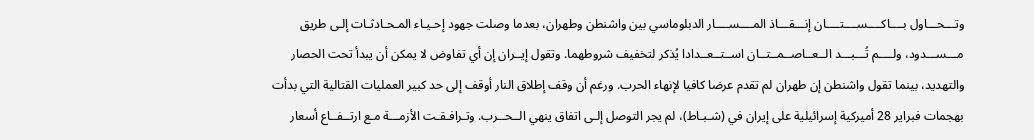وتـــحـــاول بــــاكــــســــتــــان إنـــقـــاذ المــــســــار الدبلوماسي بين واشنطن وطهران، بعدما وصلت جهود إحـيـاء المـحـادثـات إلـى طريق مـــســـدود، ولــــم تُـــبـــد الــعــاصــمــتــان اســتــعــدادا يُذكر لتخفيف شروطهما. وتقول إيــران إن أي تفاوض لا يمكن أن يبدأ تحت الحصار والتهديد، بينما تقول واشنطن إن طهران لم تقدم عرضا كافيا لإنهاء الحرب. ورغم أن وقف إطلاق النار أوقف إلى حد كبير العمليات القتالية التي بدأت بهجمات فبراير 28 أميركية إسرائيلية على إيران في (شـبـاط)، لم يجر التوصل إلـى اتفاق ينهي الــحــرب. وتـرافـقـت الأزمـــة مـع ارتــفــاع أسعار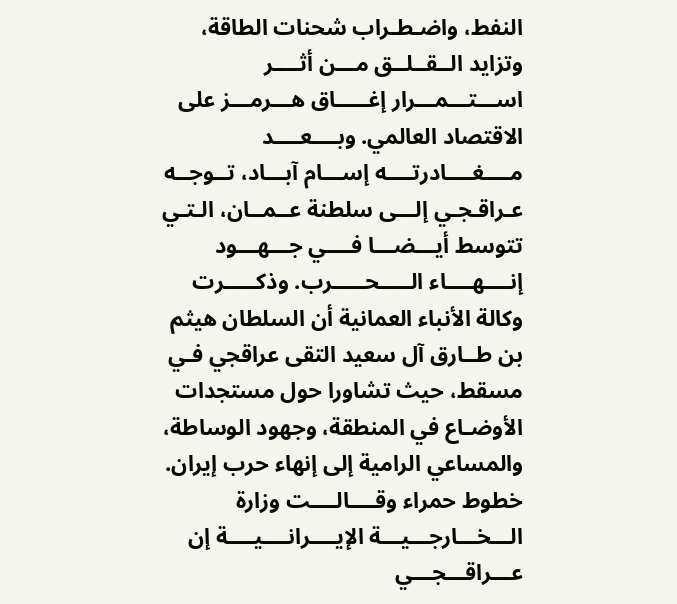النفط، واضـطـراب شحنات الطاقة، وتزايد الــقــلــق مـــن أثــــر اســـتـــمـــرار إغـــــاق هـــرمـــز على الاقتصاد العالمي. وبــــعــــد مــــغــــادرتــــه إســـام آبـــاد، تــوجــه عـراقـجـي إلـــى سلطنة عــمــان، الـتـي تتوسط أيـــضـــا فــــي جـــهـــود إنــــهــــاء الـــــحـــــرب. وذكـــــرت وكالة الأنباء العمانية أن السلطان هيثم بن طــارق آل سعيد التقى عراقجي فـي مسقط، حيث تشاورا حول مستجدات الأوضـاع في المنطقة، وجهود الوساطة، والمساعي الرامية إلى إنهاء حرب إيران. خطوط حمراء وقــــالــــت وزارة الـــخـــارجـــيـــة الإيــــرانــــيــــة إن عـــراقـــجـــي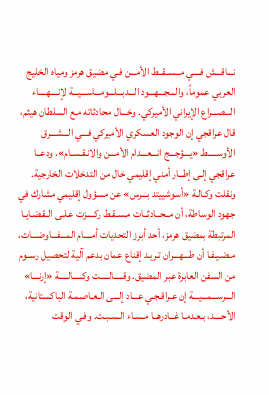نـــاقـــش فــــي مــســقــط الأمـــن فـي مضيق هرمز ومياه الخليج العربي عموماً، والـــجـــهـــود الـــدبـــلـــومـــاســـيـــة لإنــــهــــاء الـــصـــراع الإيراني الأميركي. وخـــال محادثاته مـع السلطان هيثم، قال عراقجي إن الوجود العسكري الأميركي فـــي الـــشـــرق الأوســـــط «يـــؤجـــج انـــعـــدام الأمـــن والانـقـسـام». ودعــا عراقجي إلـى إطــار أمني إقليمي خال من التدخلات الخارجية. ونقلت وكـالـة «أسوشييتد بـــرس» عن مسؤول إقليمي مشارك في جهود الوساطة، أن مــحــادثــات مـسـقـط ركــــزت عـلـى الـقـضـايـا المرتبطة بمضيق هرمز، أحد أبرز التحديات أمــــام المـــفـــاوضـــات، مـضـيـفـا أن طـــهـــران تـريـد إقناع عمان بدعم آلية لتحصيل رســوم من السفن العابرة عبر المضيق. وقـــــالـــــت وكـــــالـــــة «إرنـــا» الـــرســـمـــيـــة إن عـراقـجـي عـــاد إلـــى الـعـاصـمـة الباكستانية، الأحــــد، بـعـدمـا غــادرهــا مـسـاء الـسـبـت. وفـي الوقت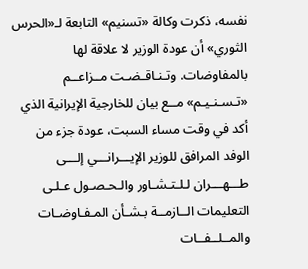نفسه، ذكرت وكالة «تسنيم» التابعة لـ«الحرس الثوري» أن عودة الوزير لا علاقة لها بالمفاوضات. وتـنـاقـضـت مــزاعــم «تـسـنـيـم» مــع بيان للخارجية الإيرانية الذي أكد في وقت مساء السبت، عودة جزء من الوفد المرافق للوزير الإيـــرانـــي إلـــى طـــهـــران لـلـتـشـاور والـحـصـول عـلـى التعليمات الــازمــة بـشـأن المـفـاوضـات والمــلــفــات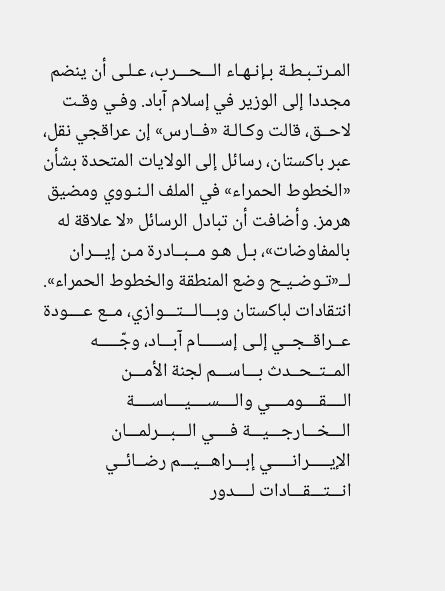المـرتـبـطـة بـإنـهـاء الـــحـــرب، عـلـى أن ينضم مجددا إلى الوزير في إسلام آباد. وفـي وقـت لاحــق، قالت وكـالـة «فــارس» إن عراقجي نقل، عبر باكستان، رسائل إلى الولايات المتحدة بشأن «الخطوط الحمراء» في الملف الـنـووي ومضيق هرمز. وأضافت أن تبادل الرسائل «لا علاقة له بالمفاوضات»، بـل هـو مــبــادرة مـن إيـــران لــ«تـوضـيـح وضع المنطقة والخطوط الحمراء». انتقادات لباكستان وبـــالـــتـــوازي، مــع عــــودة عــراقــجــي إلـى إســـــام آبـــاد، وجّـــــه المــتــحــدث بـــاســـم لجنة الأمـــن الــــقــــومــــي والــــســــيــــاســــة الـــخـــارجـــيـــة فــــي الـــبـــرلمـــان الإيـــــرانـــــي إبـــراهـــيـــم رضــائــي انـــتـــقـــادات لــــدور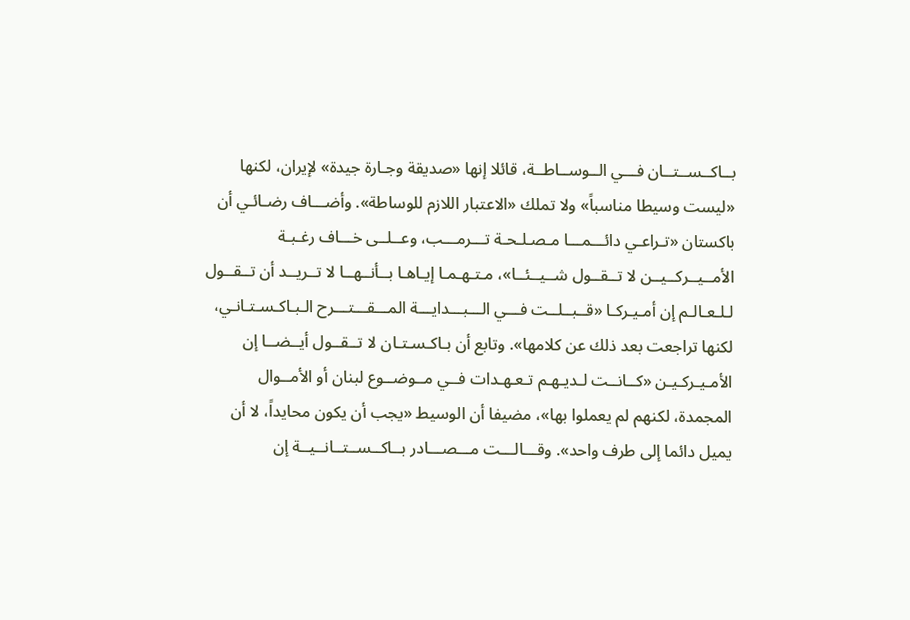بــاكــســتــان فـــي الــوســاطــة، قائلا إنها «صديقة وجـارة جيدة» لإيران، لكنها «ليست وسيطا مناسباً» ولا تملك «الاعتبار اللازم للوساطة». وأضـــاف رضـائـي أن باكستان «تـراعـي دائـــمـــا مـصـلـحـة تـــرمـــب، وعــلــى خـــاف رغـبـة الأمــيــركــيــن لا تــقــول شــيــئــا»، مـتـهـمـا إيـاهـا بــأنــهــا لا تــريــد أن تــقــول لـلـعـالـم إن أمـيـركـا «قــبــلــت فـــي الـــبـــدايـــة المـــقـــتـــرح الـبـاكـسـتـانـي، لكنها تراجعت بعد ذلك عن كلامها». وتابع أن بـاكـسـتـان لا تــقــول أيــضــا إن الأمـيـركـيـن «كــانــت لـديـهـم تـعـهـدات فــي مــوضــوع لبنان أو الأمــوال المجمدة، لكنهم لم يعملوا بها»، مضيفا أن الوسيط «يجب أن يكون محايداً، لا أن يميل دائما إلى طرف واحد». وقـــالـــت مـــصـــادر بــاكــســتــانــيــة إن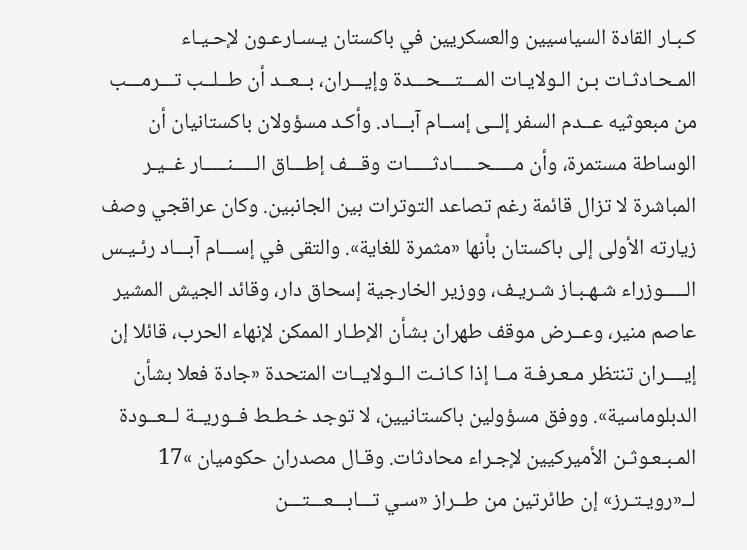كـبـار القادة السياسيين والعسكريين في باكستان يـسـارعـون لإحـيـاء المـحـادثـات بـن الـولايـات المـــتـــحـــدة وإيـــران، بــعــد أن طــلــب تـــرمـــب من مبعوثيه عــدم السفر إلــى إســام آبـــاد. وأكـد مسؤولان باكستانيان أن الوساطة مستمرة، وأن مـــــحـــــادثـــــات وقـــف إطـــاق الـــــنـــــار غــيـر المباشرة لا تزال قائمة رغم تصاعد التوترات بين الجانبين. وكان عراقجي وصف زيارته الأولى إلى باكستان بأنها «مثمرة للغاية». والتقى في إســـام آبـــاد رئـيـس الـــــوزراء شـهـبـاز شـريـف، ووزير الخارجية إسحاق دار، وقائد الجيش المشير عاصم منير، وعــرض موقف طهران بشأن الإطـار الممكن لإنهاء الحرب، قائلا إن إيــــران تنتظر مـعـرفـة مــا إذا كـانـت الــولايــات المتحدة «جادة فعلا بشأن الدبلوماسية». ووفق مسؤولين باكستانيين، لا توجد خـطـط فــوريــة لــعــودة المـبـعـوثـن الأميركيين لإجـراء محادثات. وقـال مصدران حكوميان »17 لــ«رويـتـرز» إن طائرتين من طــراز «سـي تـــابـــعـــتـــن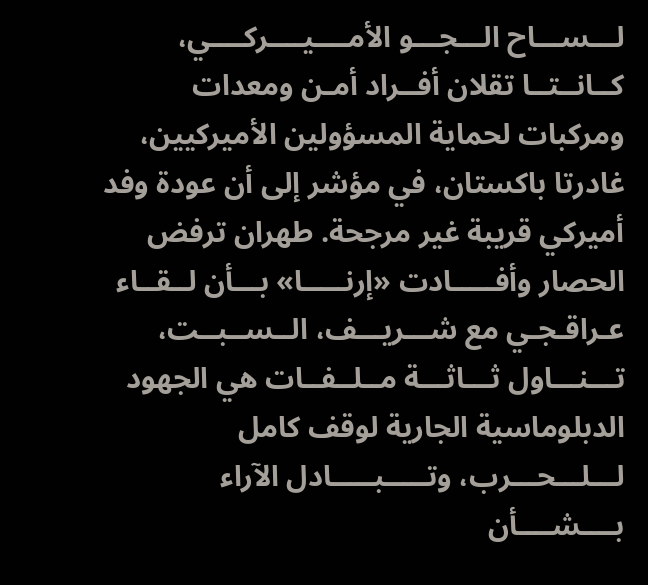لـــســـاح الـــجـــو الأمــــيــــركــــي، كــانــتــا تقلان أفــراد أمـن ومعدات ومركبات لحماية المسؤولين الأميركيين، غادرتا باكستان، في مؤشر إلى أن عودة وفد أميركي قريبة غير مرجحة. طهران ترفض الحصار وأفـــــادت «إرنـــــا» بـــأن لــقــاء عـراقـجـي مع شـــريـــف، الــســبــت، تـــنـــاول ثـــاثـــة مــلــفــات هي الجهود الدبلوماسية الجارية لوقف كامل لـــلـــحـــرب، وتـــــبـــــادل الآراء بــــشــــأن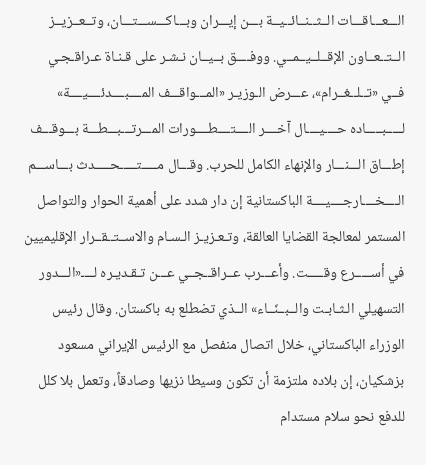الـــعـــاقـــات الــثــنــائــيــة بـــن إيـــران وبـــاكـــســـتـــان، وتــعــزيــز الــتــعــاون الإقــلــيــمــي. ووفــــق بــيــان نـشـر على قـنـاة عـراقـجـي فــي «تــلــغــرام»، عـــرض الـوزيـر «المـــواقـــف المــــبــــدئــــيــــة» لـــــبـــــاده حــــيــــال آخــــر الــــتــــطــــورات المـــرتـــبـــطـــة بـــوقـــف إطـــاق الـــنـــار والإنهاء الكامل للحرب. وقـــال مـــــتـــــحـــــدث بـــاســـم الــــخــــارجــــيــــة الباكستانية إن دار شدد على أهمية الحوار والتواصل المستمر لمعالجة القضايا العالقة، وتـعـزيـز الـسـام والاســتــقــرار الإقليميين في أســـــرع وقـــــت. وأعـــرب عــراقــجــي عـــن تـقـديـره لــــ«الـــدور التسهيلي الـثـابـت والــبــنّــاء» الــذي تضطلع به باكستان. وقال رئيس الوزراء الباكستاني، خلال اتصال منفصل مع الرئيس الإيراني مسعود بزشكيان، إن بلاده ملتزمة أن تكون وسيطا نزيها وصادقاً، وتعمل بلا كلل للدفع نحو سلام مستدام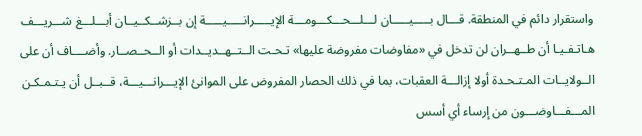واستقرار دائم في المنطقة. قـــال بـــــيـــــان لـــلـــحـــكـــومـــة الإيـــــرانـــــيـــــة إن بــزشــكــيــان أبـــلـــغ شـــريـــف هـاتـفـيـا أن طــهــران لن تدخل في «مفاوضات مفروضة عليها» تـحـت الــتــهــديــدات أو الــحــصــار. وأضــــاف أن على الــولايــات المـتـحـدة أولا إزالـــة العقبات، بما في ذلك الحصار المفروض على الموانئ الإيـــرانـــيـــة، قــبــل أن يـتـمـكـن المـــفـــاوضـــون من إرساء أي أسس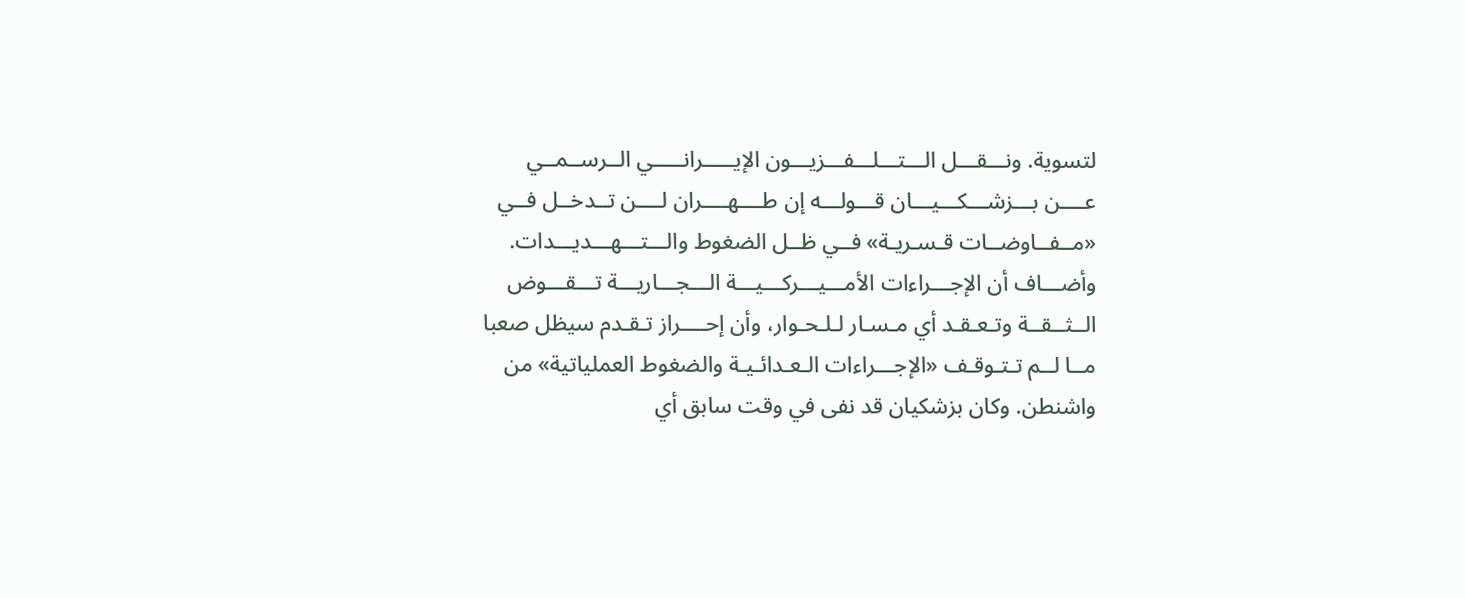لتسوية. ونـــقـــل الـــتـــلـــفـــزيـــون الإيـــــرانـــــي الــرســمــي عــــن بـــزشـــكـــيـــان قـــولـــه إن طــــهــــران لــــن تــدخــل فــي «مــفــاوضــات قـسـريـة» فــي ظــل الضغوط والـــتـــهـــديـــدات. وأضـــاف أن الإجـــراءات الأمـــيـــركـــيـــة الـــجـــاريـــة تـــقـــوض الــثــقــة وتـعـقـد أي مـسـار لـلـحـوار، وأن إحــــراز تـقـدم سيظل صعبا مــا لــم تـتـوقـف «الإجـــراءات الـعـدائـيـة والضغوط العملياتية» من واشنطن. وكان بزشكيان قد نفى في وقت سابق أي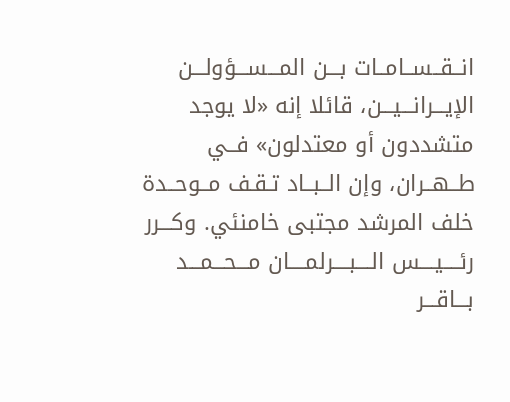انــقــســامــات بـــن المـــســـؤولـــن الإيـــرانـــيـــن، قائلا إنه «لا يوجد متشددون أو معتدلون» فــي طــهــران، وإن الــبــاد تـقـف مــوحــدة خلف المرشد مجتبى خامنئي. وكـــرر رئــــيــــس الــــبــــرلمــــان مـــحـــمـــد بـــاقـــر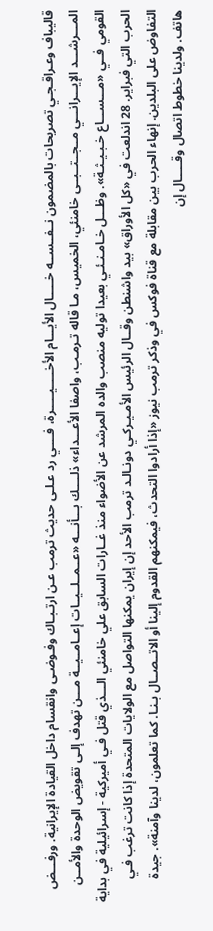قاليباف وعـراقـجـي تصريحات بالمضمون نــفــســه خـــــال الأيـــام الأخـــــيـــــرة، فــــي رد عـلـى حديث ترمب عـن ارتـبـاك وفـوضـى وانقسام داخل القيادة الإيرانية. ورفـــض المـــرشـــد الإيـــرانـــي مــجــتــبــى خامنئي، الخميس، مـا قاله تـرمـب، واصفا الأعـــداء» ذلــــك بـــأنـــه «عــمــلــيــات إعــامــيــة مـــن تهدف إلـى تقويض الوحدة والأمــن القومي فــي «مـــســـاع خـبـيـثـة». وظـــل خـامـنـئـي بعيدا توليه منصب والده المرشد عن الأضواء منذ غــارات السابق علي خامنئي الـــذي قتل فـي أميركية - إسرائيلية في بداية الحرب التي فبراير. 28 اندلعت في «كل الأوراق» بيد واشنطن وقــال الرئيس الأمـيـركـي دونـالـد ترمب الأحد إن إيران يمكنها التواصل مع الولايات المتحدة إذا كانت ترغب فـي التفاوض على البلدين. إنهاء الحرب بين مقابلة مع قناة فوكس في وذكر ترمب نيوز «إذا أرادوا التحدث، فيمكنهم القدوم إلينا أو الاتــصــال بـنـا. كما تعلمون، لدينا وآمنة». جيدة هاتف. ولدينا خطوط اتصال وقـــــال إن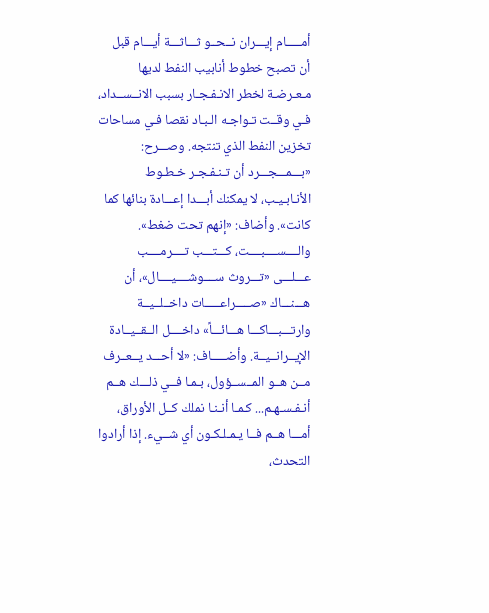أمـــــام إيـــران نــحــو ثـــاثـــة أيـــام قبل أن تصبح خطوط أنابيب النفط لديها مـعـرضـة لخطر الانـفـجـار بسبب الانــســداد، فـي وقــت تـواجـه الـبـاد نقصا فـي مساحات تخزين النفط الذي تنتجه. وصـــرح: «بـــمـــجـــرد أن تـنـفـجـر خـطـوط الأنـابـيـب، لا يمكنك أبـــدا إعـــادة بنائها كما كانت». وأضاف: «إنهم تحت ضغط». والــــســــبــــت، كـــتـــب تــــرمــــب عـــلـــى «تـــروث ســــوشــــيــــال»، أن هـــنـــاك «صـــــراعـــــات داخــلــيــة وارتـــبـــاكـــا هـــائـــاً» داخــــل الــقــيــادة الإيــرانــيــة. وأضـــــاف: «لا أحـــد يــعــرف مــن هــو المــســؤول، بـمـا فــي ذلـــك هــم أنـفـسـهـم... كـمـا أنـنـا نملك كــل الأوراق، أمـــا هــم فــا يـمـلـكـون أي شــيء. إذا أرادوا التحدث،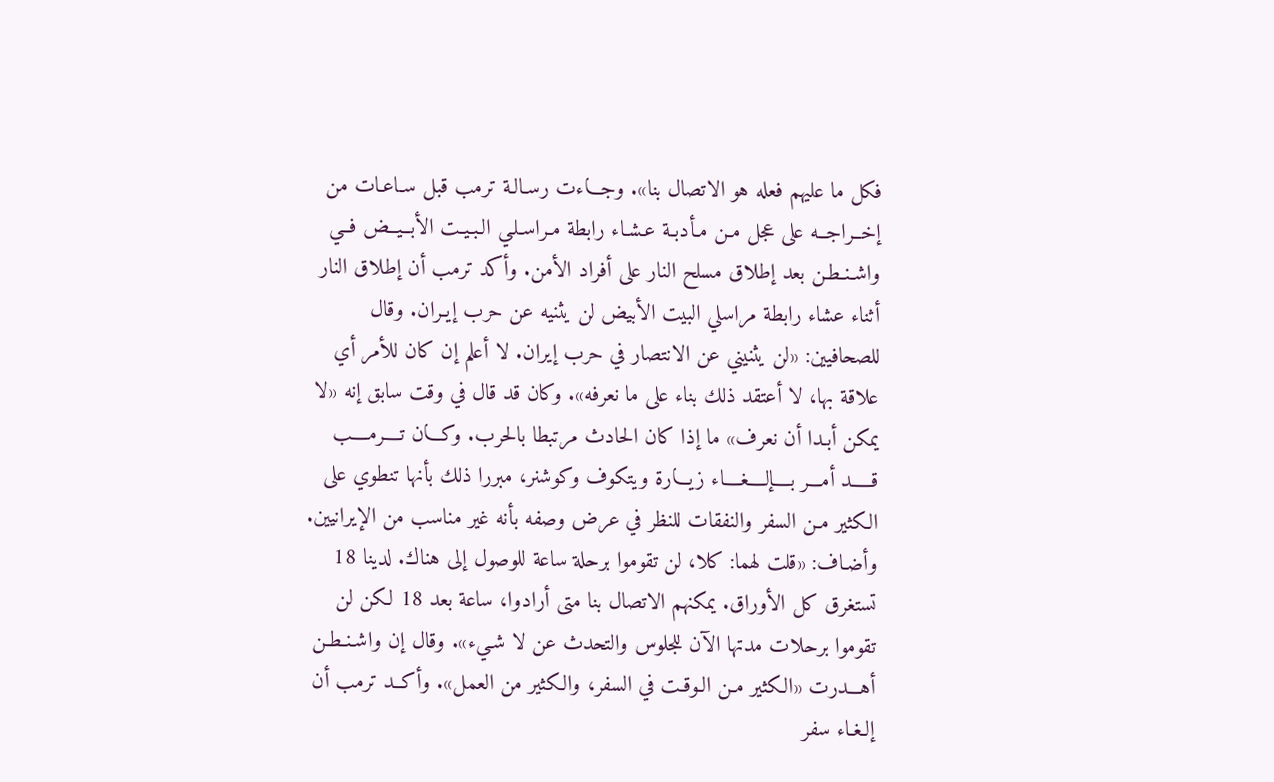فكل ما عليهم فعله هو الاتصال بنا». وجـــاءت رسـالـة ترمب قبل سـاعـات من إخــراجــه على عجل مـن مـأدبـة عـشـاء رابطة مـراسـلـي الـبـيـت الأبــيــض فــي واشـنـطـن بعد إطلاق مسلح النار على أفراد الأمن. وأكد ترمب أن إطلاق النار أثناء عشاء رابطة مراسلي البيت الأبيض لن يثنيه عن حرب إيـران. وقال للصحافيين: «لن يثنيني عن الانتصار في حرب إيران. لا أعلم إن كان للأمر أي علاقة بها، لا أعتقد ذلك بناء على ما نعرفه». وكان قد قال في وقت سابق إنه «لا يمكن أبـدا أن نعرف» ما إذا كان الحادث مرتبطا بالحرب. وكـــان تــــرمــــب قـــــد أمـــر بــــإلــــغــــاء زيـــارة ويتكوف وكوشنر، مبررا ذلك بأنها تنطوي على الكثير مـن السفر والنفقات للنظر في عرض وصفه بأنه غير مناسب من الإيرانيين. وأضـاف: «قلت لهما: كلا، لن تقوموا برحلة ساعة للوصول إلى هناك. لدينا 18 تستغرق كل الأوراق. يمكنهم الاتصال بنا متى أرادوا، ساعة بعد 18 لكن لن تقوموا برحلات مدتها الآن للجلوس والتحدث عن لا شـيء». وقال إن واشـنـطـن أهـــدرت «الكثير مـن الـوقـت في السفر، والكثير من العمل». وأكــد ترمب أن إلـغـاء سفر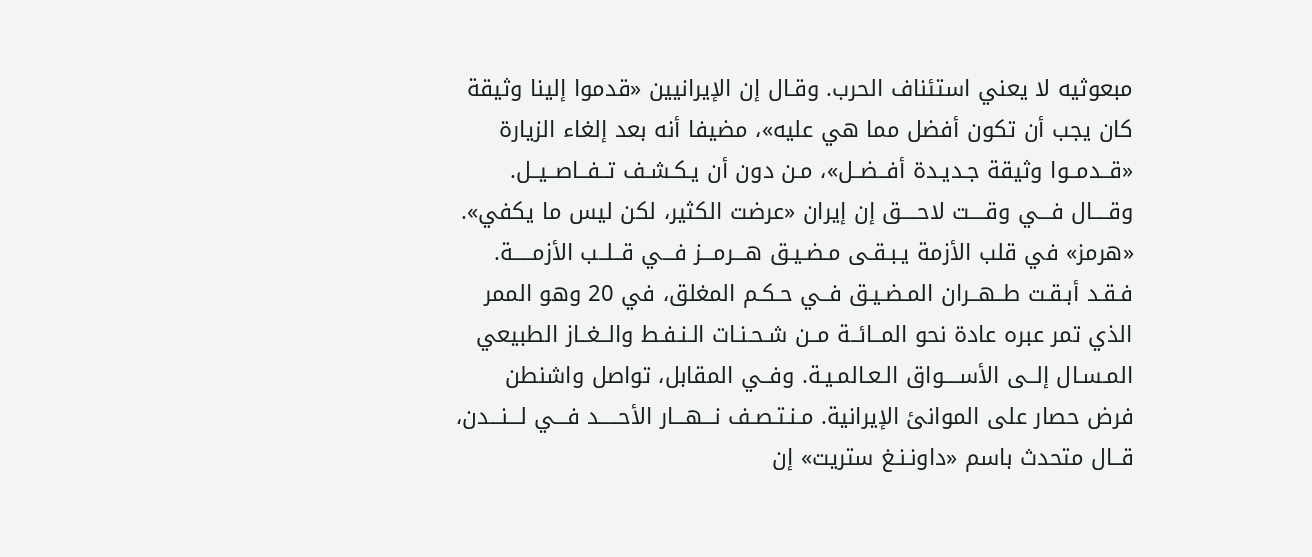مبعوثيه لا يعني استئناف الحرب. وقـال إن الإيرانيين «قدموا إلينا وثيقة كان يجب أن تكون أفضل مما هي عليه»، مضيفا أنه بعد إلغاء الزيارة «قــدمــوا وثيقة جـديـدة أفــضــل»، مـن دون أن يـكـشـف تــفــاصــيــل. وقــــال فـــي وقــــت لاحــــق إن إيران «عرضت الكثير، لكن ليس ما يكفي». «هرمز» في قلب الأزمة يـبـقـى مـضـيـق هـــرمـــز فـــي قــلــب الأزمـــــة. فـقـد أبـقـت طــهــران المـضـيـق فــي حـكـم المغلق، في 20 وهو الممر الذي تمر عبره عادة نحو المــائــة مــن شـحـنـات الـنـفـط والــغــاز الطبيعي المـسـال إلــى الأســــواق الـعـالمـيـة. وفــي المقابل، تواصل واشنطن فرض حصار على الموانئ الإيرانية. مـنـتـصـف نـــهـــار الأحـــــد فـــي لـــنـــدن، قــال متحدث باسم «داونـنـغ ستريت» إن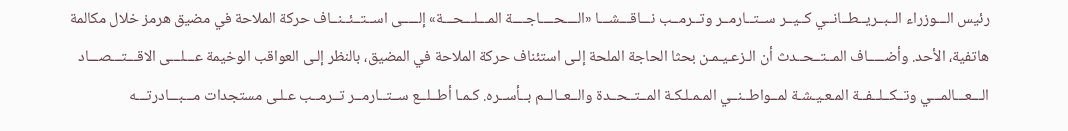رئيس الـــوزراء الــبــريــطــانــي كــيــر ســتــارمــر وتــرمــب نـــاقـــشـــا «الــــحــــاجــــة المـــلـــحـــة» إلـــــى اســتــئــنــاف حركة الملاحة في مضيق هرمز خلال مكالمة هاتفية، الأحد. وأضـــــاف المــتــحــدث أن الـزعـيـمـن بحثا الحاجة الملحة إلـى استئناف حركة الملاحة في المضيق، بالنظر إلـى العواقب الوخيمة عـــلـــى الاقـــتـــصـــاد الـــعـــالمـــي وتــكــلــفــة المـعـيـشـة لمــواطــنــي المـمـلـكـة المــتــحــدة والــعــالــم بــأســره. كـمـا أطــلــع ســتــارمــر تــرمــب عـلـى مستجدات مـــبـــادرتـــه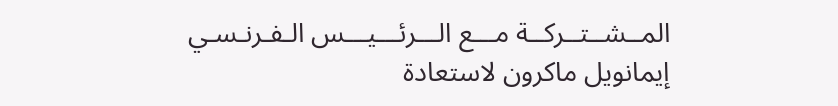المــشــتــركــة مـــع الـــرئـــيـــس الـفـرنـسـي إيمانويل ماكرون لاستعادة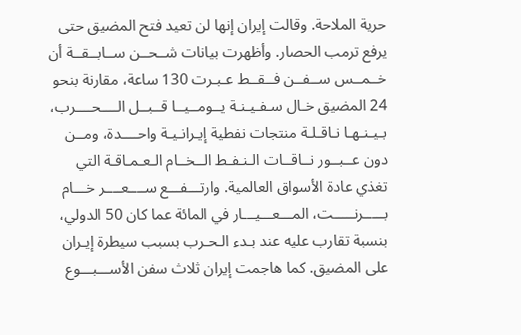حرية الملاحة. وقالت إيران إنها لن تعيد فتح المضيق حتى يرفع ترمب الحصار. وأظهرت بيانات شــحــن ســابــقــة أن خــمــس ســفــن فــقــط عـبـرت 130 ساعة، مقارنة بنحو 24 المضيق خـال سـفـيـنـة يــومــيــا قــبــل الــــحــــرب، بـيـنـهـا نـاقـلـة منتجات نفطية إيـرانـيـة واحــــدة، ومــن دون عــبــور نــاقــات الـنـفـط الــخــام الـعـمـاقـة التي تغذي عادة الأسواق العالمية. وارتـــفـــع ســــعــــر خـــام بـــــرنـــــت، المـــعـــيـــار في المائة عما كان 50 الدولي، بنسبة تقارب عليه عند بـدء الـحـرب بسبب سيطرة إيـران على المضيق. كما هاجمت إيران ثلاث سفن الأســـبـــوع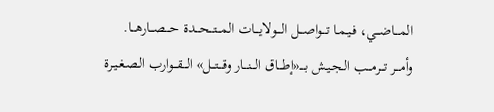المـــاضـــي، فـيـمـا تـــواصـــل الـــولايـــات المـــتـــحـــدة حـــصـــارهـــا. وأمـــر تـــرمـــب الـجـيـش بــــ«إطـــاق الـــنـــار وقـــتـــل» الـــقـــوارب الـصـغـيـرة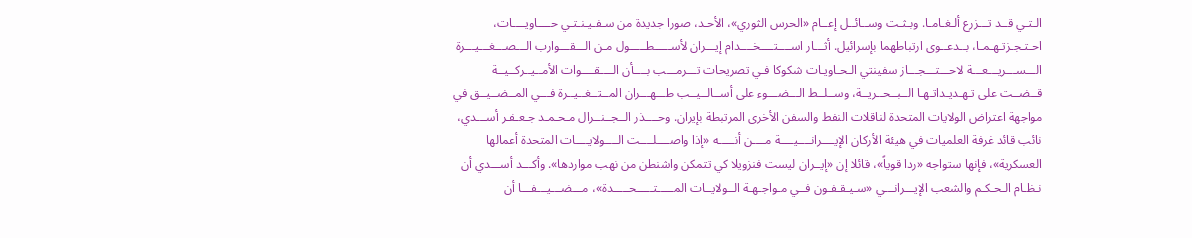الـتـي قــد تـــزرع ألـغـامـا. وبـثـت وســائــل إعــام «الحرس الثوري»، الأحـد، صورا جديدة من سـفـيـنـتـي حــــاويــــات، احـتـجـزتـهـمـا، بــدعــوى ارتباطهما بإسرائيل. أثـــار اســــتــــخــــدام إيـــران لأســـــطـــــول مـن الـــقـــوارب الـــصـــغـــيـــرة الـــســـريـــعـــة لاحـــتـــجـــاز سفينتي الـحـاويـات شكوكا فـي تصريحات تـــرمـــب بــــأن الــــقــــوات الأمــيــركــيــة قــضــت على تـهـديـداتـهـا الــبــحــريــة، وســلــط الـــضـــوء على أســالــيــب طـــهـــران المــتــغــيــرة فـــي المــضــيــق في مواجهة اعتراض الولايات المتحدة لناقلات النفط والسفن الأخرى المرتبطة بإيران. وحــــذر الــجــنــرال مـحـمـد جـعـفـر أســـدي، نائب قائد غرفة العلميات في هيئة الأركان الإيــــرانــــيــــة مــــن أنـــــه «إذا واصــــلــــت الــــولايــــات المتحدة أعمالها العسكرية»، فإنها ستواجه «ردا قوياً»، قائلا إن «إيــران ليست فنزويلا كي تتمكن واشنطن من نهب مواردها». وأكـــد أســـدي أن نـظـام الـحـكـم والشعب الإيـــرانـــي «سـيـقـفـون فــي مـواجـهـة الــولايــات المـــــتـــــحـــــدة»، مـــضـــيـــفـــا أن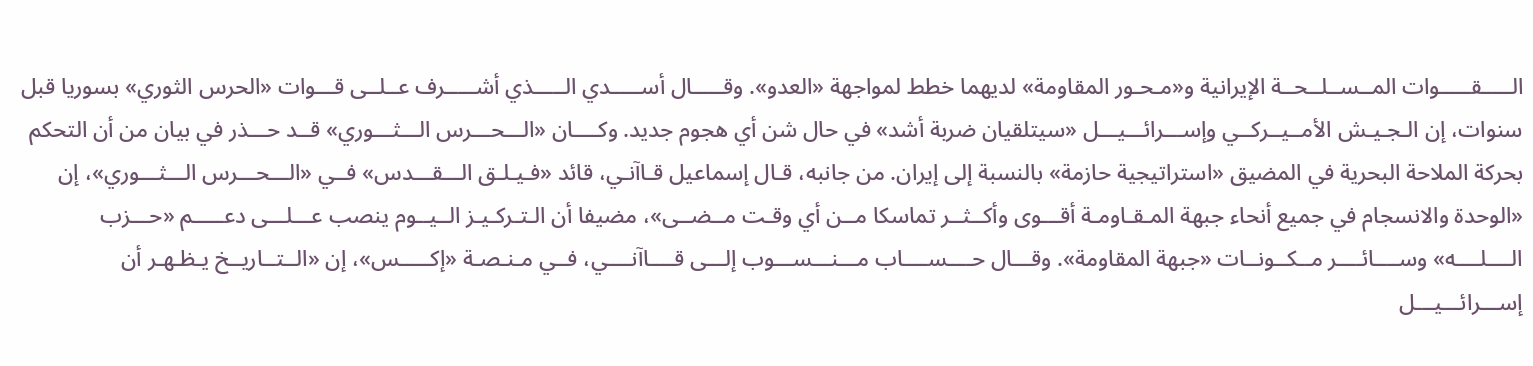الـــــقـــــوات المــســلــحــة الإيرانية و«مـحـور المقاومة» لديهما خطط لمواجهة «العدو». وقـــــال أســـــدي الـــــذي أشـــــرف عــلــى قـــوات «الحرس الثوري» بسوريا قبل سنوات، إن الـجـيـش الأمــيــركــي وإســـرائـــيـــل «سيتلقيان ضربة أشد» في حال شن أي هجوم جديد. وكــــان «الـــحـــرس الـــثـــوري» قــد حـــذر في بيان من أن التحكم بحركة الملاحة البحرية في المضيق «استراتيجية حازمة» بالنسبة إلى إيران. من جانبه، قـال إسماعيل قـاآنـي، قائد «فـيـلـق الـــقـــدس» فــي «الـــحـــرس الـــثـــوري»، إن «الوحدة والانسجام في جميع أنحاء جبهة المـقـاومـة أقـــوى وأكــثــر تماسكا مــن أي وقـت مــضــى»، مضيفا أن الـتـركـيـز الــيــوم ينصب عـــلـــى دعـــــم «حـــزب الــــلــــه» وســــائــــر مــكــونــات «جبهة المقاومة». وقـــال حــــســــاب مـــنـــســـوب إلـــى قــــاآنــــي، فــي مـنـصـة «إكـــــس»، إن «الــتــاريــخ يـظـهـر أن إســـرائـــيـــل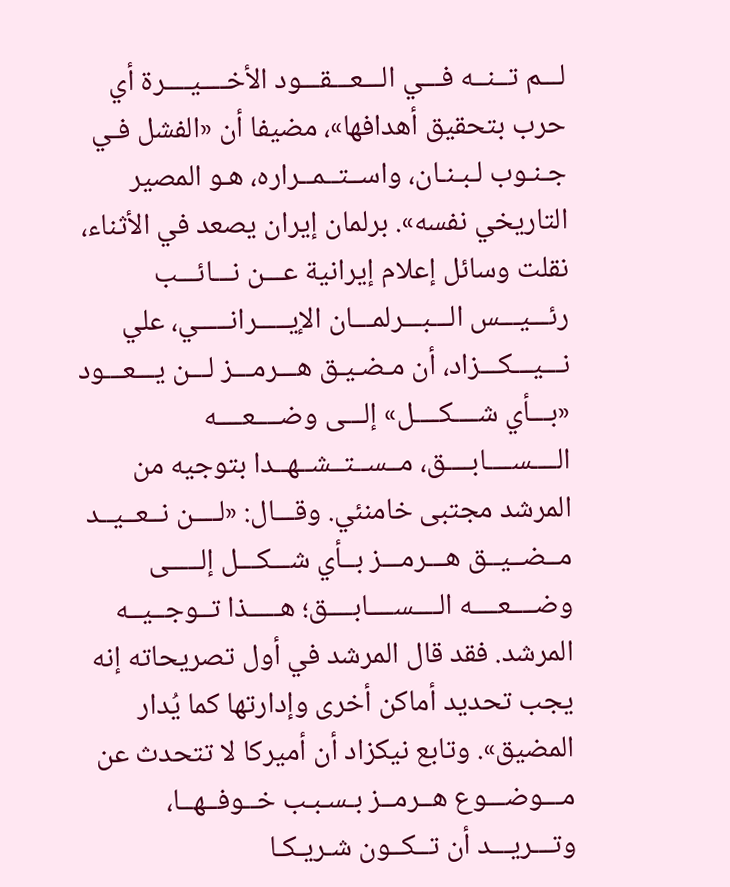لـــم تــنــه فـــي الـــعـــقـــود الأخــــيــــرة أي حرب بتحقيق أهدافها»، مضيفا أن «الفشل فـي جـنـوب لـبـنـان، واســتــمــراره، هـو المصير التاريخي نفسه». برلمان إيران يصعد في الأثناء، نقلت وسائل إعلام إيرانية عـــن نـــائـــب رئـــيـــس الـــبـــرلمـــان الإيـــــرانـــــي، علي نـــيـــكـــزاد، أن مـضـيـق هـــرمـــز لـــن يـــعـــود «بـــأي شــــكــــل» إلـــى وضــــعــــه الــــســــابــــق، مــســتــشــهــدا بتوجيه من المرشد مجتبى خامنئي. وقـــال: «لــــن نــعــيــد مــضــيــق هـــرمـــز بــأي شـــكـــل إلـــــى وضــــعــــه الــــســــابــــق؛ هـــــذا تــوجــيــه المرشد. فقد قال المرشد في أول تصريحاته إنه يجب تحديد أماكن أخرى وإدارتها كما يُدار المضيق». وتابع نيكزاد أن أميركا لا تتحدث عن مـــوضـــوع هــرمــز بـسـبـب خــوفــهــا، وتـــريـــد أن تــكــون شـريـكـا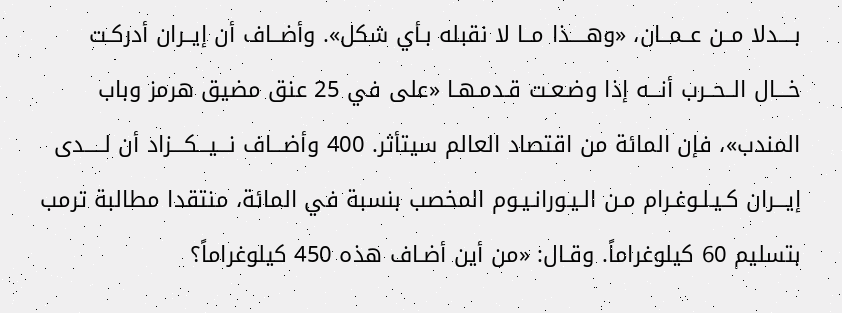بــــدلا مــن عــمــان، «وهــــذا مــا لا نقبله بـأي شكل». وأضــاف أن إيــران أدركـت خـــال الــحــرب أنـــه إذا وضـعـت قـدمـهـا «على في 25 عنق مضيق هرمز وباب المندب»، فإن المائة من اقتصاد العالم سيتأثر. 400 وأضـــاف نـــيـــكـــزاد أن لـــــدى إيـــران كـيـلـوغـرام مـن الـيـورانـيـوم المخصب بنسبة في المائة، منتقدا مطالبة ترمب بتسليم 60 كيلوغراماً. وقـال: «من أين أضـاف هذه 450 كيلوغراماً؟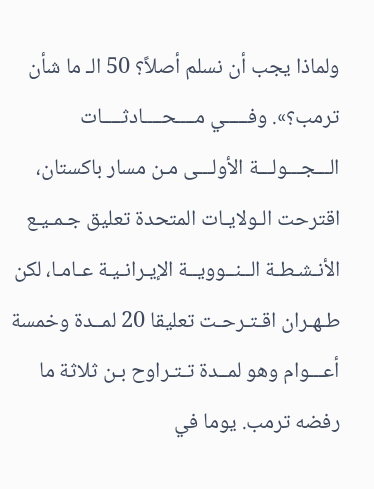ولماذا يجب أن نسلم أصلاً؟ 50 الـ ما شأن ترمب؟». وفـــــي مــــحــــادثــــات الـــجـــولـــة الأولـــى مـن مسار باكستان، اقترحت الـولايـات المتحدة تعليق جـمـيـع الأنـشـطـة الــنــوويــة الإيـرانـيـة عـامـا، لكن طـهـران اقـتـرحـت تعليقا 20 لمــدة وخمسة أعـــوام وهو لمــدة تـتـراوح بـن ثلاثة ما رفضه ترمب. يوما في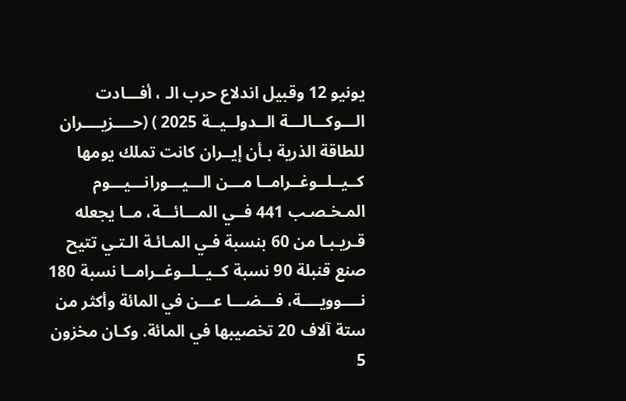يونيو 12 وقبيل اندلاع حرب الـ ، أفـــادت الـــوكـــالـــة الــدولــيــة 2025 ) (حــــزيــــران للطاقة الذرية بـأن إيــران كانت تملك يومها كــيــلــوغــرامــا مـــن الـــيـــورانـــيـــوم المـخـصـب 441 فــي المـــائـــة، مــا يجعله قـريـبـا من 60 بنسبة فـي المـائـة الـتـي تتيح صنع قنبلة 90 نسبة كــيــلــوغــرامــا نسبة 180 نــــوويــــة، فـــضـــا عـــن في المائة وأكثر من ستة آلاف 20 تخصيبها في المائة. وكـان مخزون 5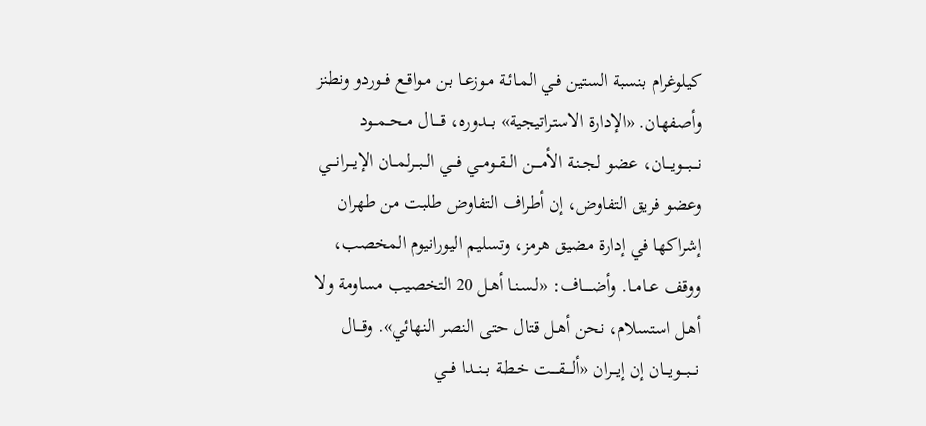كيلوغرام بنسبة الستين فـي المـائـة مـوزعـا بـن مـواقـع فــوردو ونطنز وأصفهان. «الإدارة الاستراتيجية» بـــدوره، قــــال مــحــمــود نـــبـــويـــان، عضو لـجـنـة الأمــــن الــقــومــي فـــي الــبــرلمــان الإيـــرانـــي وعضو فريق التفاوض، إن أطراف التفاوض طلبت من طهران إشراكها في إدارة مضيق هرمز، وتسليم اليورانيوم المخصب، ووقف عــامــا. وأضـــــاف: «لـسـنـا أهـل 20 التخصيب مساومة ولا أهـل استسلام، نحن أهـل قتال حتى النصر النهائي». وقـــال نـــبـــويـــان إن إيـــران «ألــــقــــت خـطـة بــنــدا فـــي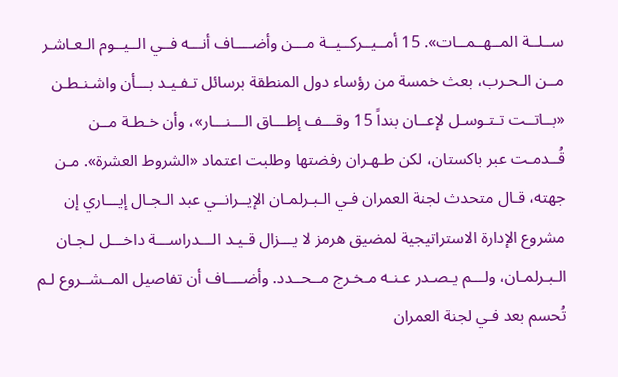ســلــة المــهــمــات». 15 أمــيــركــيــة مـــن وأضــــاف أنـــه فــي الــيــوم الـعـاشـر مــن الـحـرب، بعث خمسة من رؤساء دول المنطقة برسائل تـفـيـد بـــأن واشـنـطـن «بــاتــت تـتـوسـل لإعــان بنداً 15 وقـــف إطـــاق الـــنـــار»، وأن خـطـة مــن قُــدمـت عبر باكستان، لكن طـهـران رفضتها وطلبت اعتماد «الشروط العشرة». مـن جهته، قـال متحدث لجنة العمران فـي الـبـرلمـان الإيــرانــي عبد الـجـال إيـــاري إن مشروع الإدارة الاستراتيجية لمضيق هرمز لا يـــزال قـيـد الـــدراســـة داخـــل لـجـان الـبـرلمـان، ولـــم يـصـدر عـنـه مـخـرج مــحــدد. وأضــــاف أن تفاصيل المــشــروع لـم تُحسم بعد فـي لجنة العمران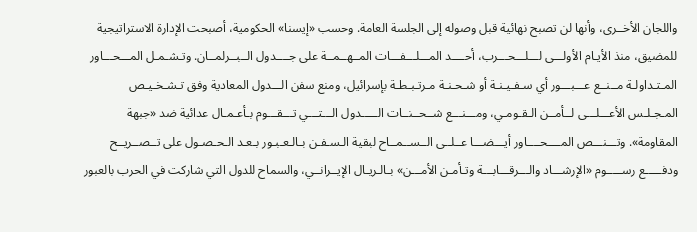واللجان الأخــرى، وأنها لن تصبح نهائية قبل وصوله إلى الجلسة العامة. وحسب «إيسنا» الحكومية، أصبحت الإدارة الاستراتيجية للمضيق، منذ الأيـام الأولـــى لـــلـــحـــرب، أحــــد المـــلـــفـــات المــهــمــة على جــــدول الــبــرلمــان. وتـشـمـل المـــحـــاور المـتـداولـة مــنــع عـــبـــور أي سـفـيـنـة أو شـحـنـة مـرتـبـطـة بإسرائيل، ومنع سفن الـــدول المعادية وفق تـشـخـيـص المـجـلـس الأعـــلـــى لــأمــن الـقـومـي، ومـــنـــع شــحــنــات الـــــدول الـــتـــي تـــقـــوم بـأعـمـال عدائية ضد «جبهة المقاومة». وتـــنـــص المــــحــــاور أيـــضـــا عــلــى الــســمــاح لبقية الـسـفـن بـالـعـبـور بـعـد الـحـصـول على تــصــريــح ودفـــــع رســـــوم «الإرشـــاد والـــرقـــابـــة وتـأمـن الأمـــن» بـالـريـال الإيــرانــي، والسماح للدول التي شاركت في الحرب بالعبور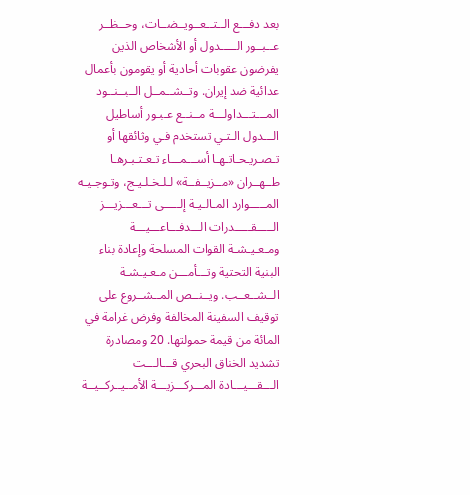بعد دفـــع الــتــعــويــضــات، وحــظــر عــبــور الـــــدول أو الأشخاص الذين يفرضون عقوبات أحادية أو يقومون بأعمال عدائية ضد إيران. وتــشــمــل الــبــنــود المـــتـــداولـــة مــنــع عـبـور أساطيل الـــدول الـتـي تستخدم فـي وثائقها أو تـصـريـحـاتـهـا أســـمـــاء تـعـتـبـرهـا طــهــران «مــزيــفــة» لـلـخـلـيـج، وتـوجـيـه المـــــوارد المـالـيـة إلـــــى تـــعـــزيـــز الـــــقـــــدرات الـــدفـــاعـــيـــة ومـعـيـشـة القوات المسلحة وإعادة بناء البنية التحتية وتـــأمـــن مـعـيـشـة الــشــعــب. ويــنــص المــشــروع على توقيف السفينة المخالفة وفرض غرامة في المائة من قيمة حمولتها. 20 ومصادرة تشديد الخناق البحري قـــالـــت الـــقـــيـــادة المـــركـــزيـــة الأمــيــركــيــة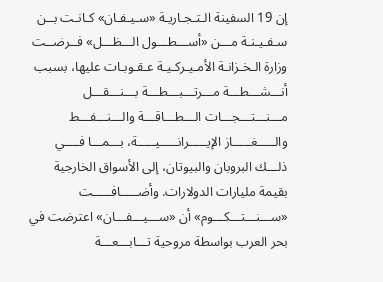إن 19 السفينة الـتـجـاريـة «سـيـفـان» كـانـت بــن سـفـيـنـة مـــن «أســـطـــول الـــظـــل» فــرضــت وزارة الـخـزانـة الأمـيـركـيـة عـقـوبـات عليها، بسبب أنـــشـــطـــة مـــرتـــبـــطـــة بـــنـــقـــل مـــنـــتـــجـــات الـــطـــاقـــة والـــنـــفـــط والـــــغـــــاز الإيـــــرانـــــيـــــة، بـــمـــا فــــي ذلـــك البروبان والبيوتان، إلى الأسواق الخارجية بقيمة مليارات الدولارات. وأضـــــافـــــت «ســـنـــتـــكـــوم» أن «ســـيـــفـــان» اعترضت في بحر العرب بواسطة مروحية تـــابـــعـــة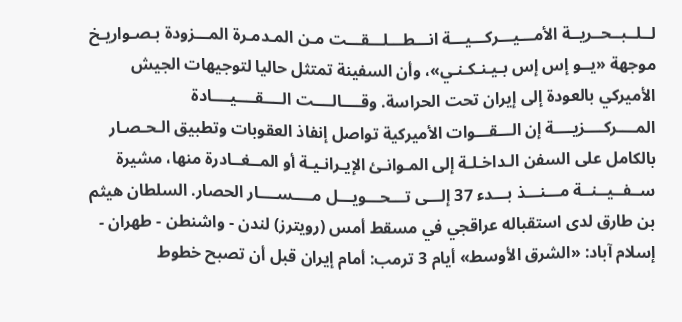لــلــبــحــريــة الأمـــيـــركـــيـــة انـــطـــلـــقـــت مـن المـدمـرة المـــزودة بـصـواريـخ موجهة «يــو إس إس بـيـنـكـنـي»، وأن السفينة تمتثل حاليا لتوجيهات الجيش الأميركي بالعودة إلى إيران تحت الحراسة. وقــــالــــت الــــقــــيــــادة المــــركــــزيــــة إن الـــقـــوات الأميركية تواصل إنفاذ العقوبات وتطبيق الـحـصـار بالكامل على السفن الـداخـلـة إلى المـوانـئ الإيـرانـيـة أو المــغــادرة منها، مشيرة ســفــيــنــة مـــنـــذ بـــدء 37 إلـــى تـــحـــويـــل مــــســــار الحصار. السلطان هيثم بن طارق لدى استقباله عراقجي في مسقط أمس (رويترز) لندن - واشنطن - طهران - إسلام آباد: «الشرق الأوسط» أيام 3 ترمب: أمام إيران قبل أن تصبح خطوط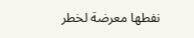نفطها معرضة لخطر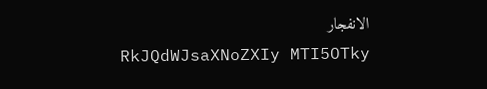الانفجار
RkJQdWJsaXNoZXIy MTI5OTky